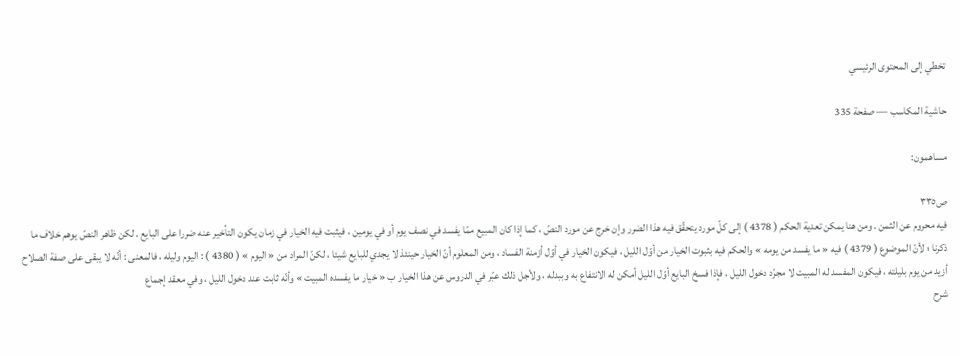تخطي إلى المحتوى الرئيسي

حاشية المكاسب — صفحة 335

مساهمون:

ص٣٣٥
فيه محروم عن الثمن . ومن هنا يمكن تعدية الحكم ( 4378 ) إلى كلّ مورد يتحقّق فيه هذا الضرر وإن خرج عن مورد النصّ ، كما إذا كان المبيع ممّا يفسد في نصف يوم أو في يومين ، فيثبت فيه الخيار في زمان يكون التأخير عنه ضررا على البايع . لكن ظاهر النصّ يوهم خلاف ما ذكرنا ؛ لأنّ الموضوع ( 4379 ) فيه « ما يفسد من يومه » والحكم فيه بثبوت الخيار من أوّل الليل ، فيكون الخيار في أوّل أزمنة الفساد ، ومن المعلوم أنّ الخيار حينئذ لا يجدي للبايع شيئا ، لكنّ المراد من « اليوم » ( 4380 ) : اليوم وليله ، فالمعنى : أنّه لا يبقى على صفة الصلاح أزيد من يوم بليلته ، فيكون المفسد له المبيت لا مجرّد دخول الليل ، فإذا فسخ البايع أوّل الليل أمكن له الانتفاع به وببدله ، ولأجل ذلك عبّر في الدروس عن هذا الخيار ب « خيار ما يفسده المبيت » وأنّه ثابت عند دخول الليل ، وفي معقد إجماع
شرح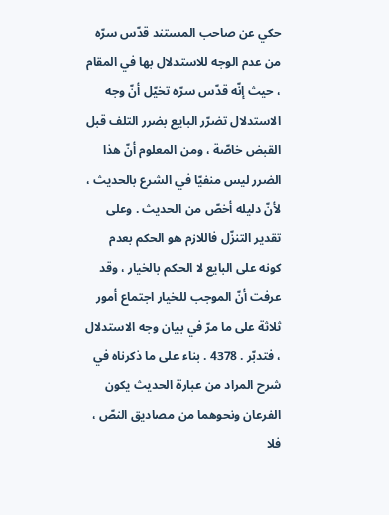حكي عن صاحب المستند قدّس سرّه من عدم الوجه للاستدلال بها في المقام ، حيث إنّه قدّس سرّه تخيّل أنّ وجه الاستدلال تضرّر البايع بضرر التلف قبل القبض خاصّة ، ومن المعلوم أنّ هذا الضرر ليس منفيّا في الشرع بالحديث ، لأنّ دليله أخصّ من الحديث . وعلى تقدير التنزّل فاللازم هو الحكم بعدم كونه على البايع لا الحكم بالخيار ، وقد عرفت أنّ الموجب للخيار اجتماع أمور ثلاثة على ما مرّ في بيان وجه الاستدلال ، فتدبّر . 4378 . بناء على ما ذكرناه في شرح المراد من عبارة الحديث يكون الفرعان ونحوهما من مصاديق النصّ ، فلا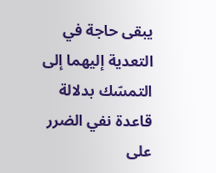يبقى حاجة في التعدية إليهما إلى التمسّك بدلالة قاعدة نفي الضرر على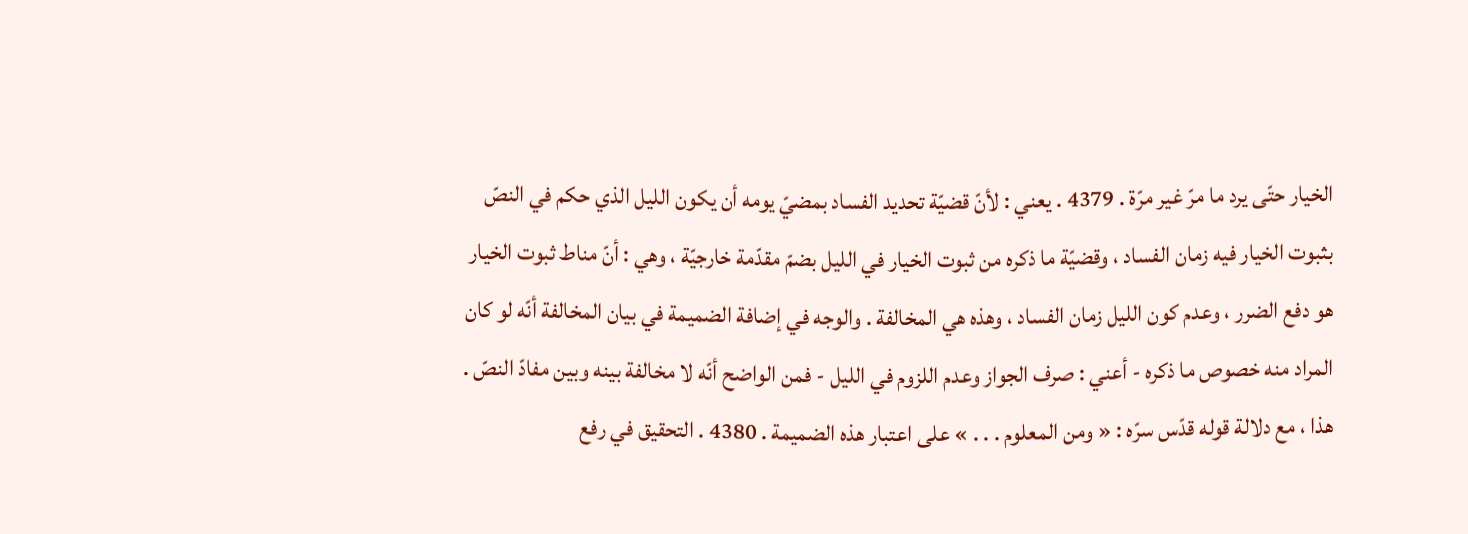الخيار حتّى يرد ما مرّ غير مرّة . 4379 . يعني : لأنّ قضيّة تحديد الفساد بمضيّ يومه أن يكون الليل الذي حكم في النصّ بثبوت الخيار فيه زمان الفساد ، وقضيّة ما ذكره من ثبوت الخيار في الليل بضمّ مقدّمة خارجيّة ، وهي : أنّ مناط ثبوت الخيار هو دفع الضرر ، وعدم كون الليل زمان الفساد ، وهذه هي المخالفة . والوجه في إضافة الضميمة في بيان المخالفة أنّه لو كان المراد منه خصوص ما ذكره - أعني : صرف الجواز وعدم اللزوم في الليل - فمن الواضح أنّه لا مخالفة بينه وبين مفادّ النصّ . هذا ، مع دلالة قوله قدّس سرّه : « ومن المعلوم . . . » على اعتبار هذه الضميمة . 4380 . التحقيق في رفع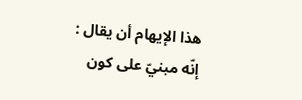هذا الإيهام أن يقال : إنّه مبنيّ على كون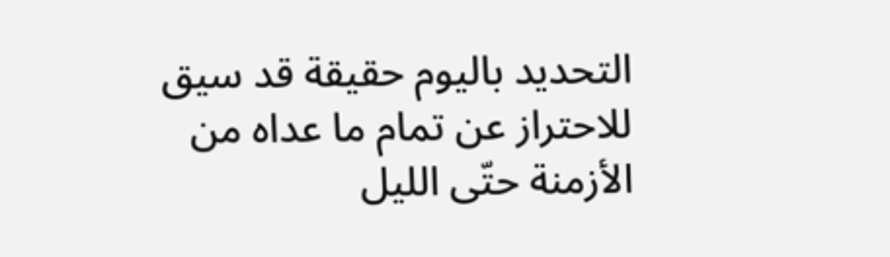التحديد باليوم حقيقة قد سيق للاحتراز عن تمام ما عداه من الأزمنة حتّى الليل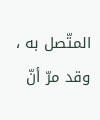المتّصل به ، وقد مرّ أنّ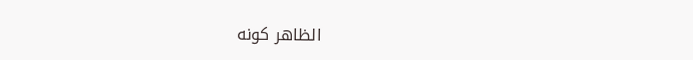الظاهر كونه